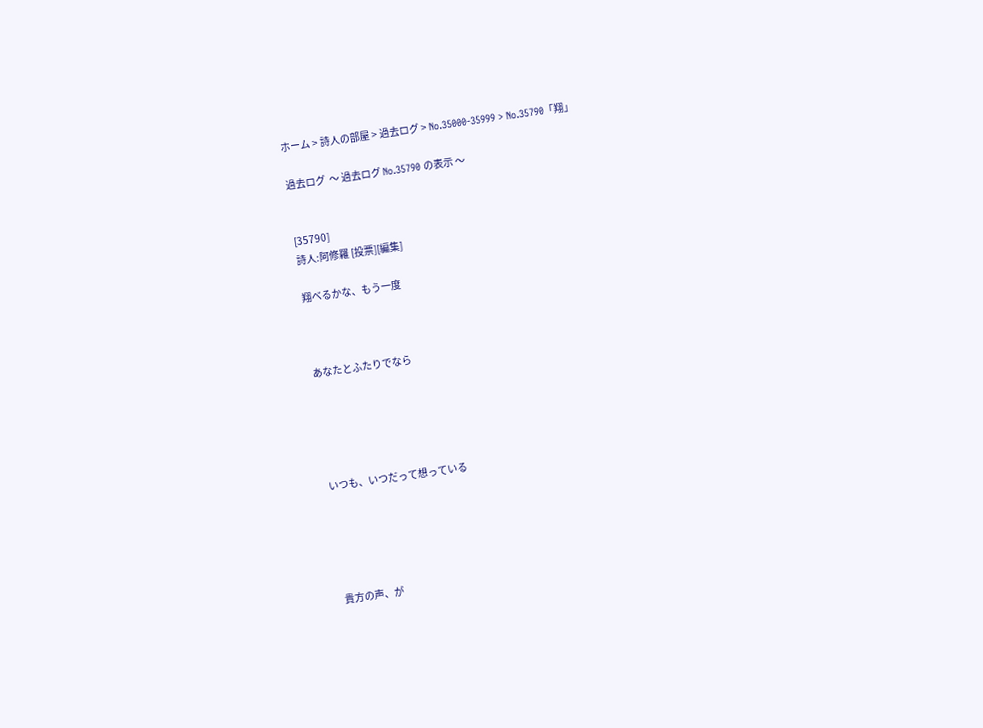ホーム > 詩人の部屋 > 過去ログ > No.35000-35999 > No.35790「翔」

過去ログ  〜 過去ログ No.35790 の表示 〜


[35790]
詩人:阿修羅 [投票][編集]

翔べるかな、もう一度



あなたとふたりでなら





いつも、いつだって想っている





貴方の声、が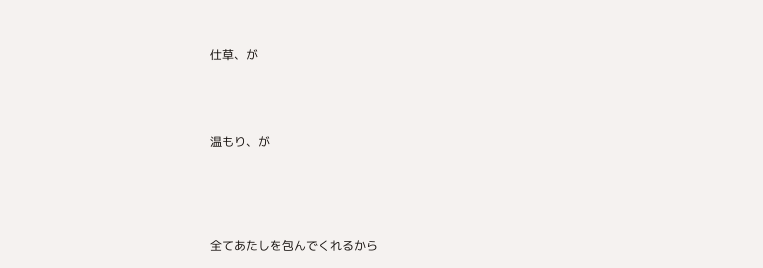仕草、が




温もり、が





全てあたしを包んでくれるから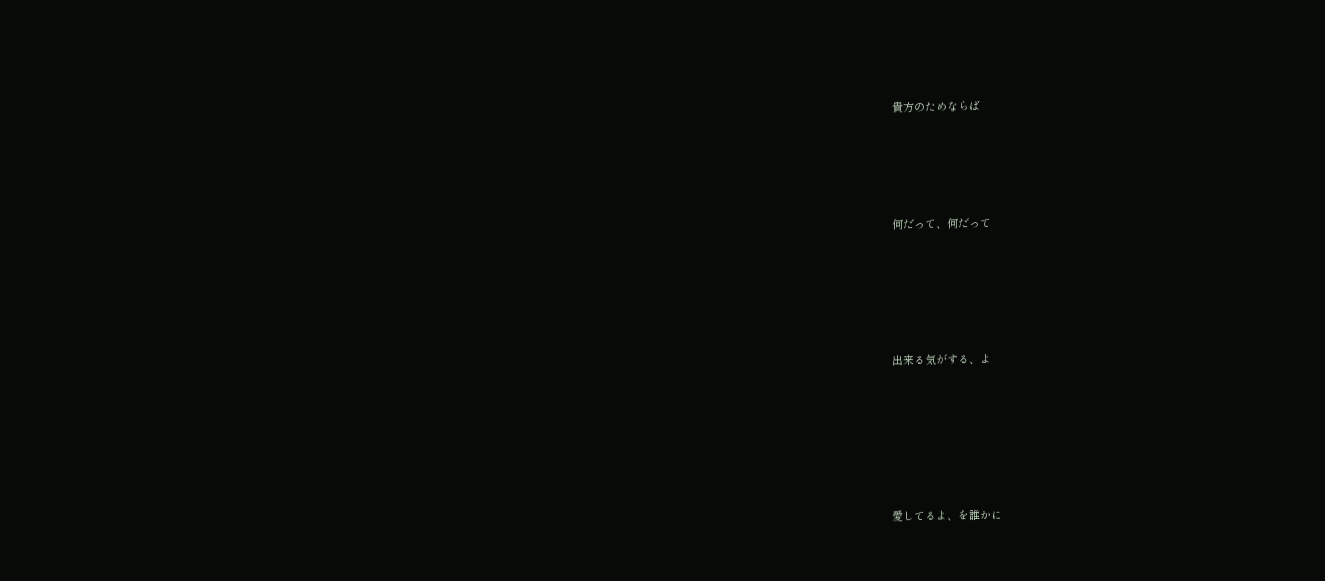貴方のためならば





何だって、何だって






出来る気がする、よ







愛してるよ、を誰かに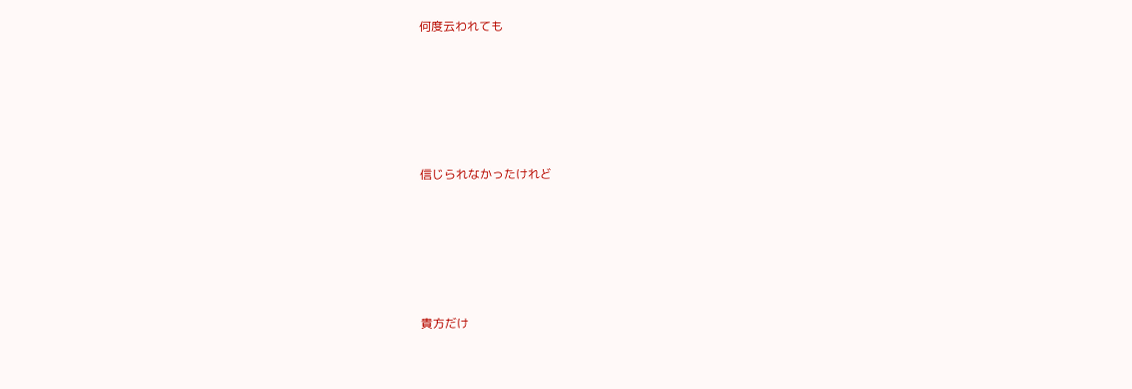何度云われても





信じられなかったけれど





貴方だけ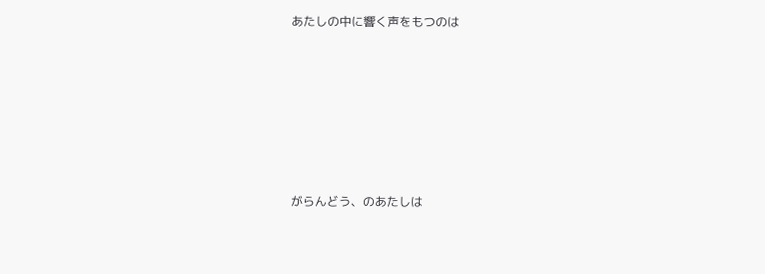あたしの中に響く声をもつのは






がらんどう、のあたしは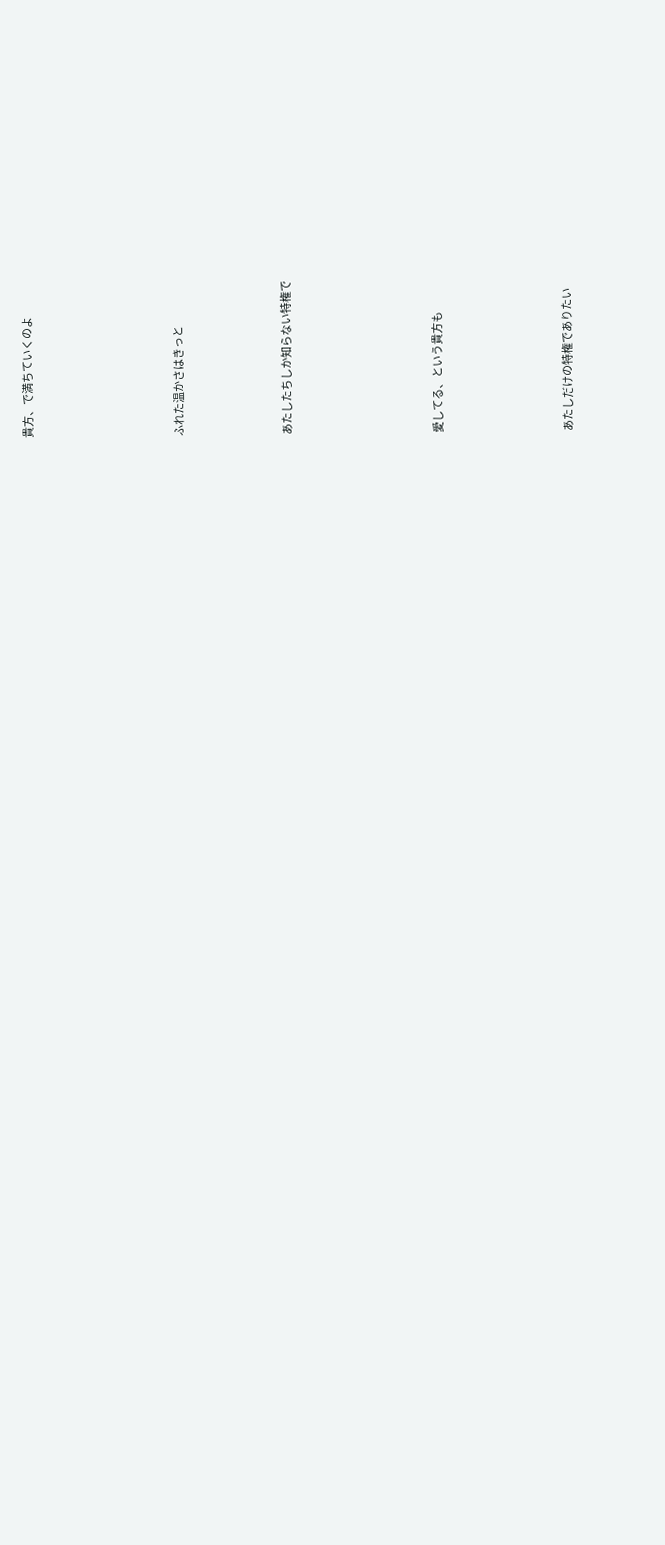貴方、で満ちていくのよ






ふれた温かさはきっと




あたしたちしか知らない特権で






愛してる、という貴方も





あたしだけの特権でありたい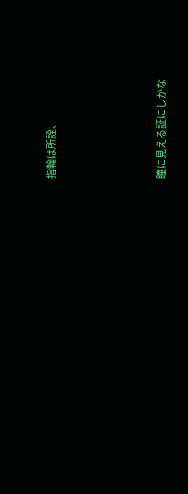指輪は所詮、




瞳に見える証にしかな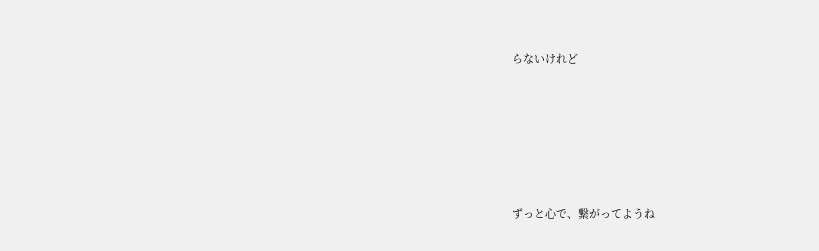らないけれど







ずっと心で、繋がってようね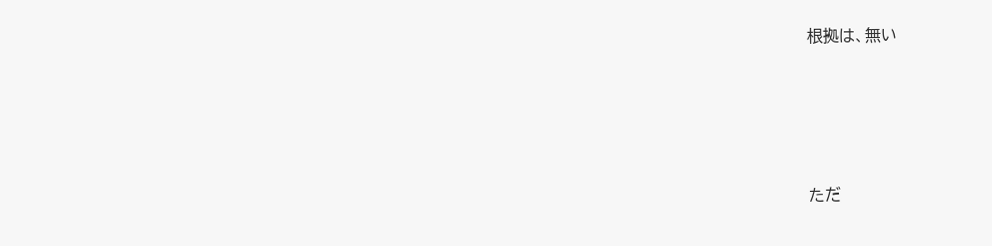根拠は、無い






ただ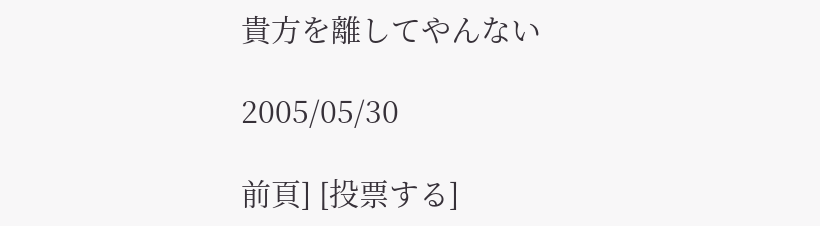貴方を離してやんない

2005/05/30

前頁] [投票する]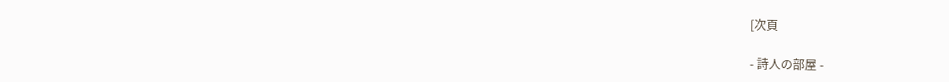[次頁

- 詩人の部屋 -